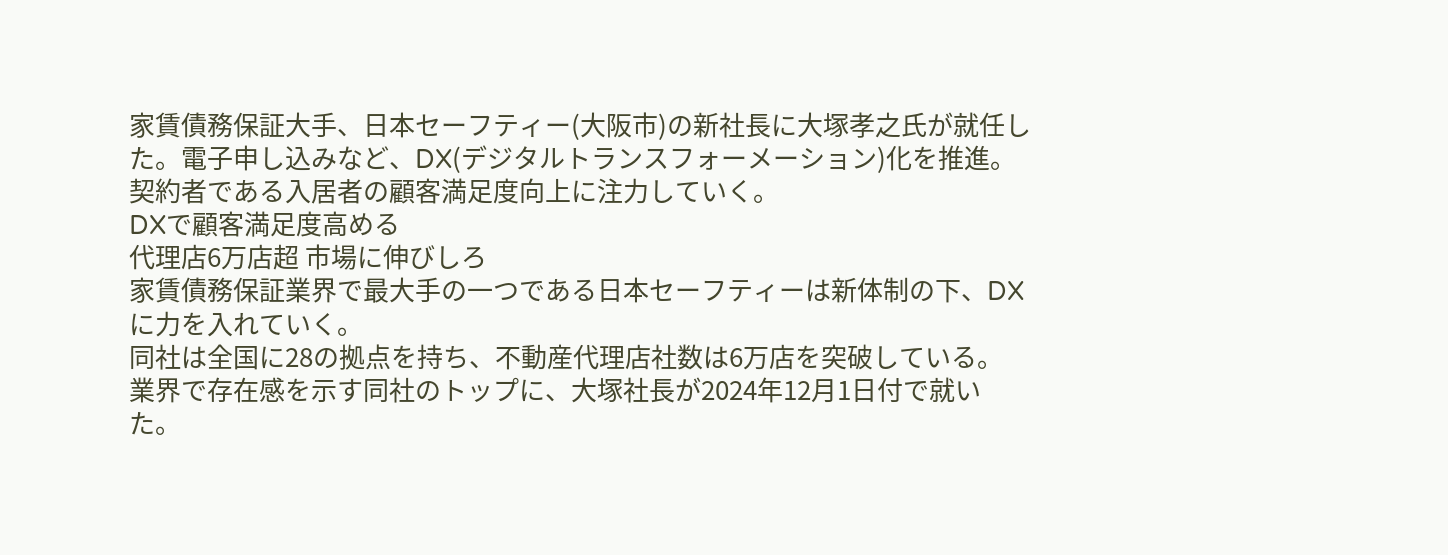家賃債務保証大手、日本セーフティー(大阪市)の新社長に大塚孝之氏が就任した。電子申し込みなど、DX(デジタルトランスフォーメーション)化を推進。契約者である入居者の顧客満足度向上に注力していく。
DXで顧客満足度高める
代理店6万店超 市場に伸びしろ
家賃債務保証業界で最大手の一つである日本セーフティーは新体制の下、DXに力を入れていく。
同社は全国に28の拠点を持ち、不動産代理店社数は6万店を突破している。
業界で存在感を示す同社のトップに、大塚社長が2024年12月1日付で就いた。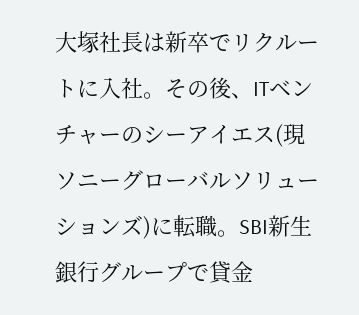大塚社長は新卒でリクルートに入社。その後、ITベンチャーのシーアイエス(現ソニーグローバルソリューションズ)に転職。SBI新生銀行グループで貸金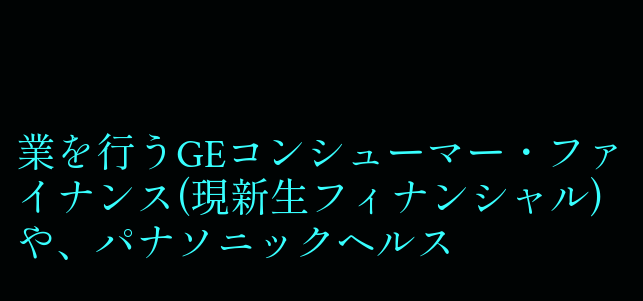業を行うGEコンシューマー・ファイナンス(現新生フィナンシャル)や、パナソニックヘルス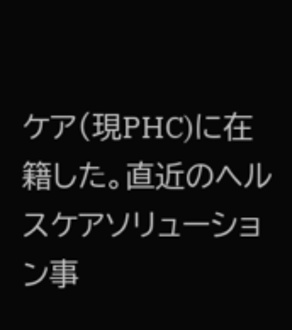ケア(現PHC)に在籍した。直近のヘルスケアソリューション事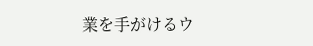業を手がけるウ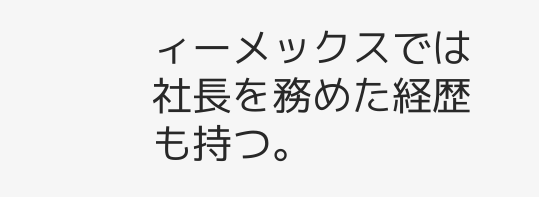ィーメックスでは社長を務めた経歴も持つ。